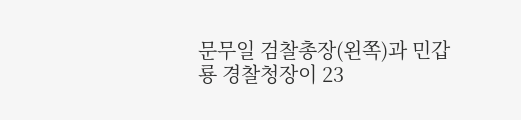문무일 검찰총장(왼쪽)과 민갑룡 경찰청장이 23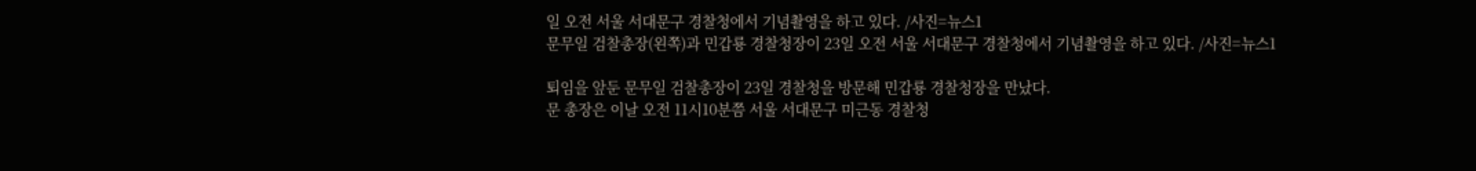일 오전 서울 서대문구 경찰청에서 기념촬영을 하고 있다. /사진=뉴스1
문무일 검찰총장(왼쪽)과 민갑룡 경찰청장이 23일 오전 서울 서대문구 경찰청에서 기념촬영을 하고 있다. /사진=뉴스1

퇴임을 앞둔 문무일 검찰총장이 23일 경찰청을 방문해 민갑룡 경찰청장을 만났다.
문 총장은 이날 오전 11시10분쯤 서울 서대문구 미근동 경찰청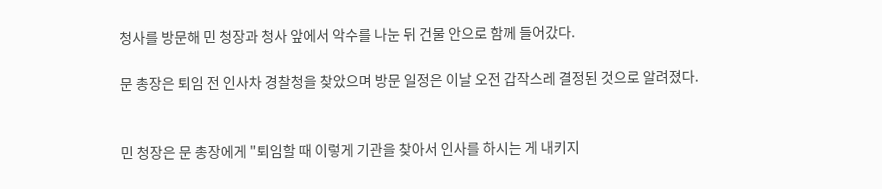청사를 방문해 민 청장과 청사 앞에서 악수를 나눈 뒤 건물 안으로 함께 들어갔다.

문 총장은 퇴임 전 인사차 경찰청을 찾았으며 방문 일정은 이날 오전 갑작스레 결정된 것으로 알려졌다.


민 청장은 문 총장에게 "퇴임할 때 이렇게 기관을 찾아서 인사를 하시는 게 내키지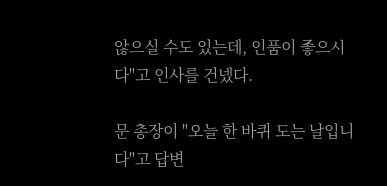않으실 수도 있는데, 인품이 좋으시다"고 인사를 건넸다.

문 총장이 "오늘 한 바퀴 도는 날입니다"고 답변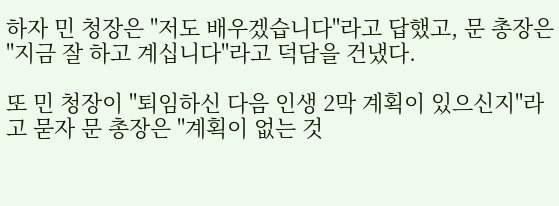하자 민 청장은 "저도 배우겠습니다"라고 답했고, 문 총장은 "지금 잘 하고 계십니다"라고 덕담을 건냈다.

또 민 청장이 "퇴임하신 다음 인생 2막 계획이 있으신지"라고 묻자 문 총장은 "계획이 없는 것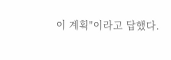이 계획"이라고 답했다.